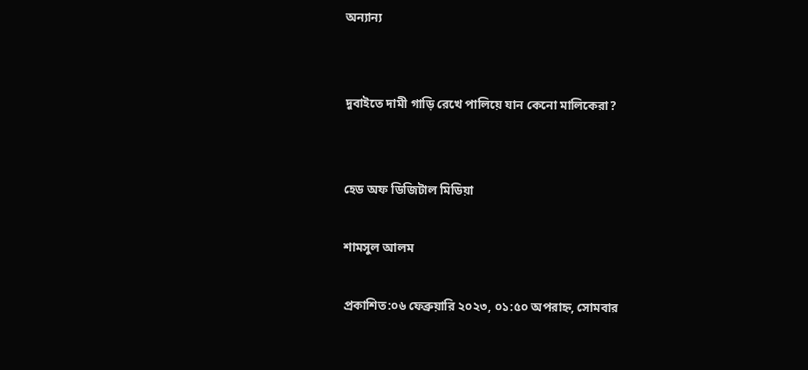অন্যান্য


দুবাইতে দামী গাড়ি রেখে পালিয়ে যান কেনো মালিকেরা?


হেড অফ ডিজিটাল মিডিয়া

শামসুল আলম

প্রকাশিত:০৬ ফেব্রুয়ারি ২০২৩, ০১:৫০ অপরাহ্ন, সোমবার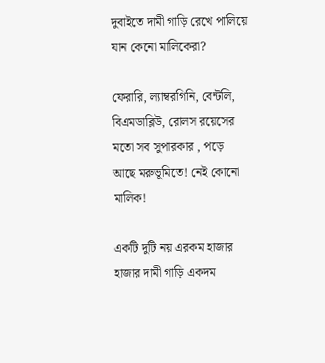দুবাইতে দামী গাড়ি রেখে পালিয়ে যান কেনো মালিকেরা?

ফেরারি, ল্যাম্বরগিনি, বেন্টলি, বিএমডাব্লিউ, রোলস রয়েসের মতো সব সুপারকার , পড়ে আছে মরুভূমিতে! নেই কোনো মালিক!

একটি দুটি নয় এরকম হাজার হাজার দামী গাড়ি একদম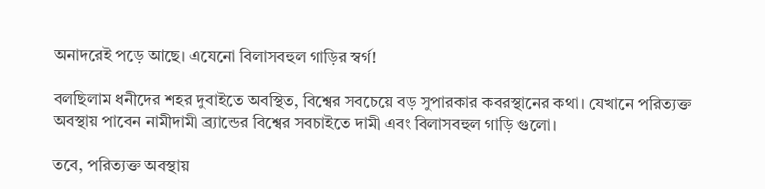অনাদরেই পড়ে আছে। এযেনো বিলাসবহুল গাড়ির স্বর্গ!

বলছিলাম ধনীদের শহর দুবাইতে অবস্থিত, বিশ্বের সবচেয়ে বড় সুপারকার কবরস্থানের কথা। যেখানে পরিত্যক্ত অবস্থায় পাবেন নামীদামী ব্র্যান্ডের বিশ্বের সবচাইতে দামী এবং বিলাসবহুল গাড়ি গুলো।

তবে, পরিত্যক্ত অবস্থায়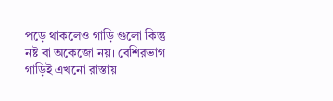পড়ে থাকলেও গাড়ি গুলো কিন্তু নষ্ট বা অকেজো নয়। বেশিরভাগ গাড়িই এখনো রাস্তায়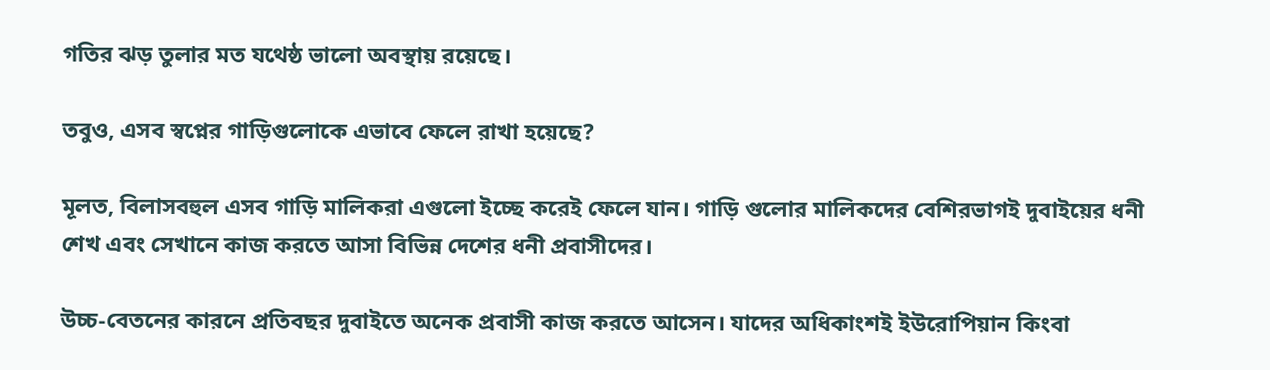গতির ঝড় তুলার মত যথেষ্ঠ ভালো অবস্থায় রয়েছে।

তবুও, এসব স্বপ্নের গাড়িগুলোকে এভাবে ফেলে রাখা হয়েছে?

মূলত, বিলাসবহুল এসব গাড়ি মালিকরা এগুলো ইচ্ছে করেই ফেলে যান। গাড়ি গুলোর মালিকদের বেশিরভাগই দুবাইয়ের ধনী শেখ এবং সেখানে কাজ করতে আসা বিভিন্ন দেশের ধনী প্রবাসীদের।

উচ্চ-বেতনের কারনে প্রতিবছর দুবাইতে অনেক প্রবাসী কাজ করতে আসেন। যাদের অধিকাংশই ইউরোপিয়ান কিংবা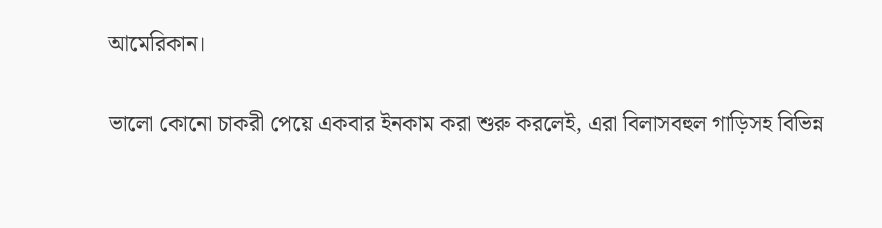আমেরিকান।

ভালো কোনো চাকরী পেয়ে একবার ইনকাম করা শুরু করলেই, এরা বিলাসবহুল গাড়িসহ বিভিন্ন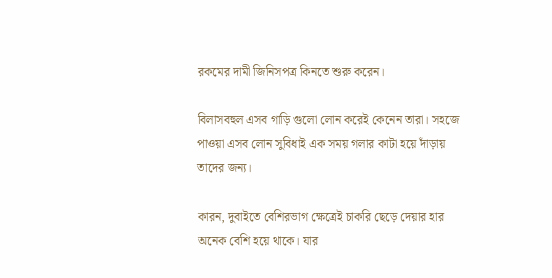রকমের দামী জিনিসপত্র কিনতে শুরু করেন।

বিলাসবহুল এসব গাড়ি গুলো লোন করেই কেনেন তারা। সহজে পাওয়া এসব লোন সুবিধাই এক সময় গলার কাটা হয়ে দাঁড়ায় তাদের জন্য।

কারন, দুবাইতে বেশিরভাগ ক্ষেত্রেই চাকরি ছেড়ে দেয়ার হার অনেক বেশি হয়ে থাকে। যার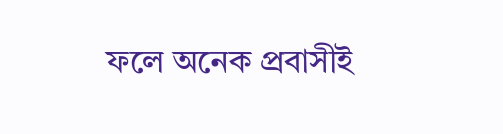ফলে অনেক প্রবাসীই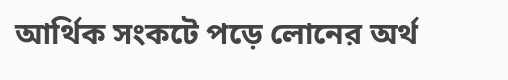আর্থিক সংকটে পড়ে লোনের অর্থ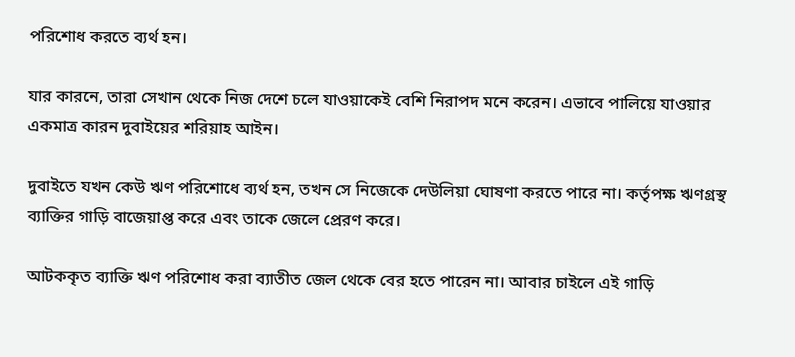পরিশোধ করতে ব্যর্থ হন।

যার কারনে, তারা সেখান থেকে নিজ দেশে চলে যাওয়াকেই বেশি নিরাপদ মনে করেন। এভাবে পালিয়ে যাওয়ার একমাত্র কারন দুবাইয়ের শরিয়াহ আইন।

দুবাইতে যখন কেউ ঋণ পরিশোধে ব্যর্থ হন, তখন সে নিজেকে দেউলিয়া ঘোষণা করতে পারে না। কর্তৃপক্ষ ঋণগ্রস্থ ব্যাক্তির গাড়ি বাজেয়াপ্ত করে এবং তাকে জেলে প্রেরণ করে।

আটককৃত ব্যাক্তি ঋণ পরিশোধ করা ব্যাতীত জেল থেকে বের হতে পারেন না। আবার চাইলে এই গাড়ি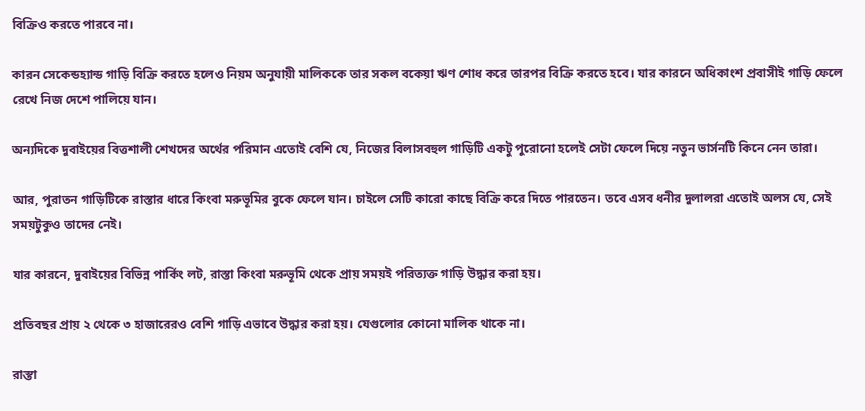বিক্রিও করতে পারবে না।

কারন সেকেন্ডহ্যান্ড গাড়ি বিক্রি করতে হলেও নিয়ম অনুযায়ী মালিককে তার সকল বকেয়া ঋণ শোধ করে তারপর বিক্রি করতে হবে। যার কারনে অধিকাংশ প্রবাসীই গাড়ি ফেলে রেখে নিজ দেশে পালিয়ে যান।

অন্যদিকে দুবাইয়ের বিত্তশালী শেখদের অর্থের পরিমান এতোই বেশি যে, নিজের বিলাসবহুল গাড়িটি একটু পুরোনো হলেই সেটা ফেলে দিয়ে নতুন ভার্সনটি কিনে নেন তারা।

আর, পুরাতন গাড়িটিকে রাস্তার ধারে কিংবা মরুভূমির বুকে ফেলে যান। চাইলে সেটি কারো কাছে বিক্রি করে দিতে পারতেন। তবে এসব ধনীর দুলালরা এতোই অলস যে, সেই সময়টুকুও তাদের নেই।

যার কারনে, দুবাইয়ের বিভিন্ন পার্কিং লট, রাস্তা কিংবা মরুভূমি থেকে প্রায় সময়ই পরিত্যক্ত গাড়ি উদ্ধার করা হয়।

প্রতিবছর প্রায় ২ থেকে ৩ হাজারেরও বেশি গাড়ি এভাবে উদ্ধার করা হয়। যেগুলোর কোনো মালিক থাকে না।

রাস্তা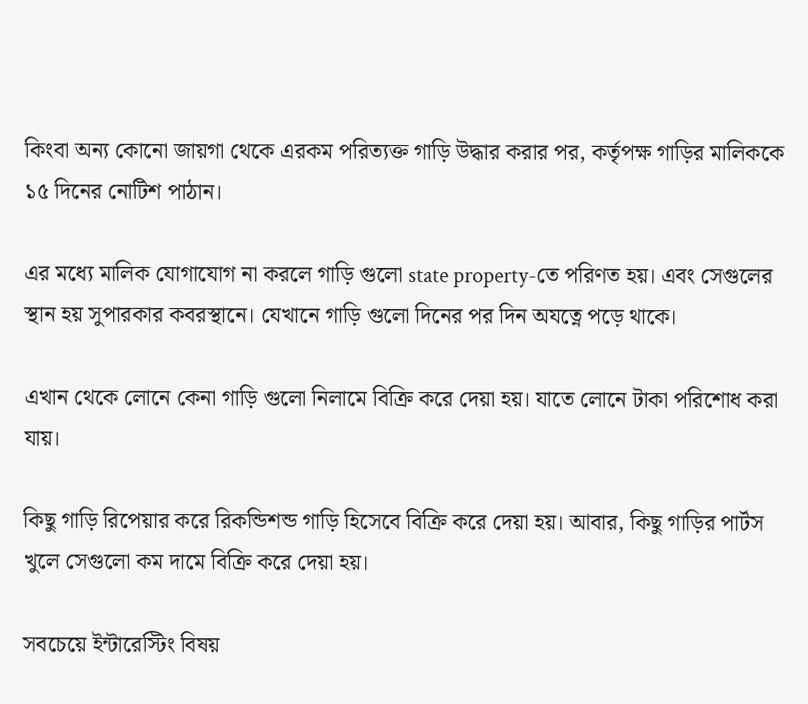কিংবা অন্য কোনো জায়গা থেকে এরকম পরিত্যক্ত গাড়ি উদ্ধার করার পর, কর্তৃপক্ষ গাড়ির মালিককে ১৫ দিনের নোটিশ পাঠান।

এর মধ্যে মালিক যোগাযোগ না করলে গাড়ি গুলো state property-তে পরিণত হয়। এবং সেগুলের স্থান হয় সুপারকার কবরস্থানে। যেখানে গাড়ি গুলো দিনের পর দিন অযত্নে পড়ে থাকে।

এখান থেকে লোনে কেনা গাড়ি গুলো নিলামে বিক্রি করে দেয়া হয়। যাতে লোনে টাকা পরিশোধ করা যায়।

কিছু গাড়ি রিপেয়ার করে রিকন্ডিশন্ড গাড়ি হিসেবে বিক্রি করে দেয়া হয়। আবার, কিছু গাড়ির পার্টস খুলে সেগুলো কম দামে বিক্রি করে দেয়া হয়।

সবচেয়ে ইন্টারেস্টিং বিষয়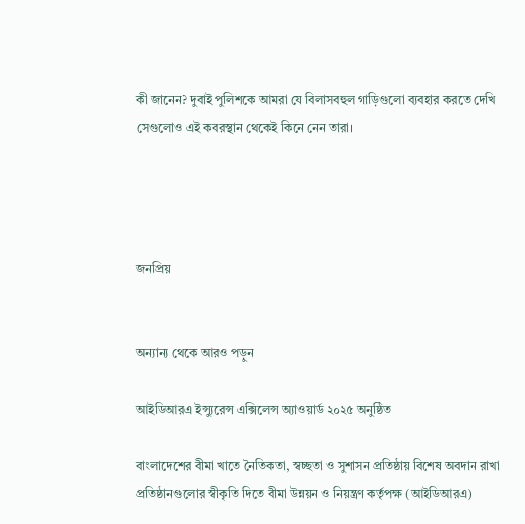কী জানেন? দুবাই পুলিশকে আমরা যে বিলাসবহুল গাড়িগুলো ব্যবহার করতে দেখি সেগুলোও এই কবরস্থান থেকেই কিনে নেন তারা।




জনপ্রিয়


অন্যান্য থেকে আরও পড়ুন

আইডিআরএ ইন্স্যুরেন্স এক্সিলেন্স অ্যাওয়ার্ড ২০২৫ অনুষ্ঠিত

বাংলাদেশের বীমা খাতে নৈতিকতা, স্বচ্ছতা ও সুশাসন প্রতিষ্ঠায় বিশেষ অবদান রাখা প্রতিষ্ঠানগুলোর স্বীকৃতি দিতে বীমা উন্নয়ন ও নিয়ন্ত্রণ কর্তৃপক্ষ (আইডিআরএ)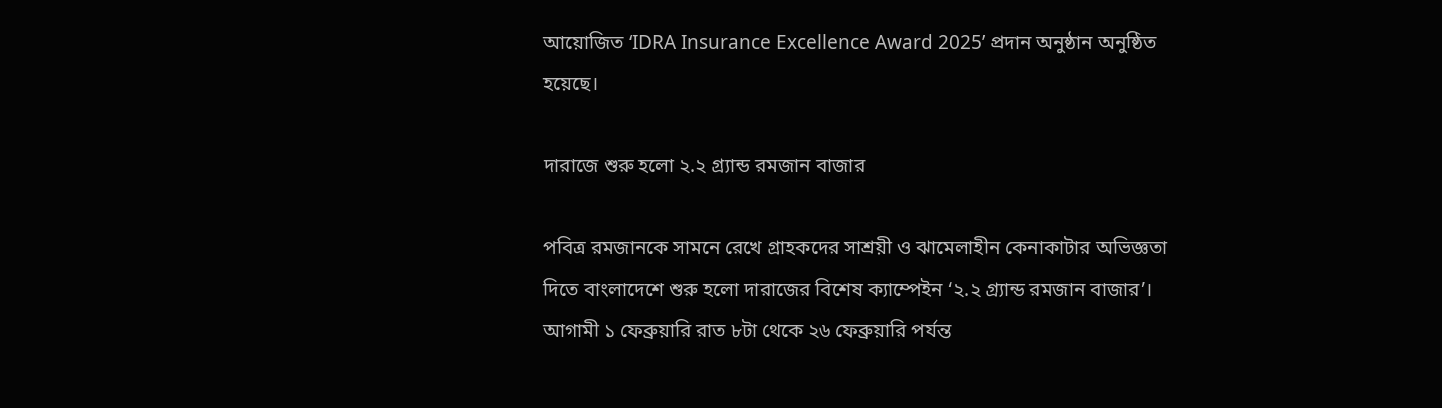আয়োজিত ‘IDRA Insurance Excellence Award 2025’ প্রদান অনুষ্ঠান অনুষ্ঠিত হয়েছে।

দারাজে শুরু হলো ২.২ গ্র্যান্ড রমজান বাজার

পবিত্র রমজানকে সামনে রেখে গ্রাহকদের সাশ্রয়ী ও ঝামেলাহীন কেনাকাটার অভিজ্ঞতা দিতে বাংলাদেশে শুরু হলো দারাজের বিশেষ ক্যাম্পেইন ‘২.২ গ্র্যান্ড রমজান বাজার’। আগামী ১ ফেব্রুয়ারি রাত ৮টা থেকে ২৬ ফেব্রুয়ারি পর্যন্ত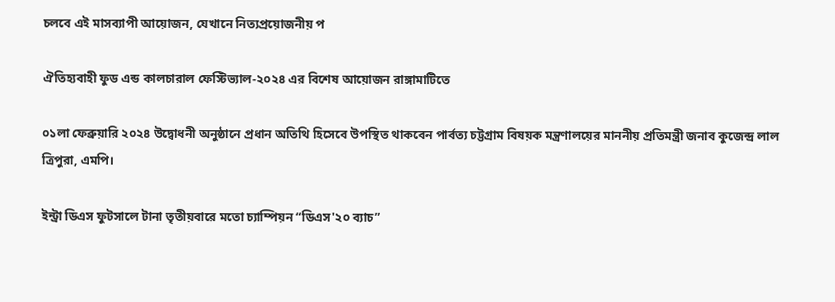চলবে এই মাসব্যাপী আয়োজন, যেখানে নিত্যপ্রয়োজনীয় প

ঐতিহ্যবাহী ফুড এন্ড কালচারাল ফেস্টিভ্যাল-২০২৪ এর বিশেষ আয়োজন রাঙ্গামাটিতে

০১লা ফেব্রুয়ারি ২০২৪ উদ্বোধনী অনুষ্ঠানে প্রধান অতিথি হিসেবে উপস্থিত থাকবেন পার্বত্য চট্টগ্রাম বিষয়ক মন্ত্রণালয়ের মাননীয় প্রতিমন্ত্রী জনাব কুজেন্দ্র লাল ত্রিপুরা, এমপি।

ইন্ট্রা ডিএস ফুটসালে টানা তৃতীয়বারে মতো চ্যাম্পিয়ন “ডিএস'২০ ব্যাচ”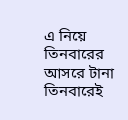এ নিয়ে তিনবারের আসরে টানা তিনবারেই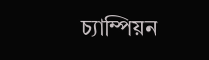চ্যাম্পিয়ন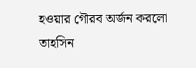হওয়ার গৌরব অর্জন করলো তাহসিন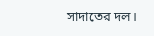সাদাতের দল।